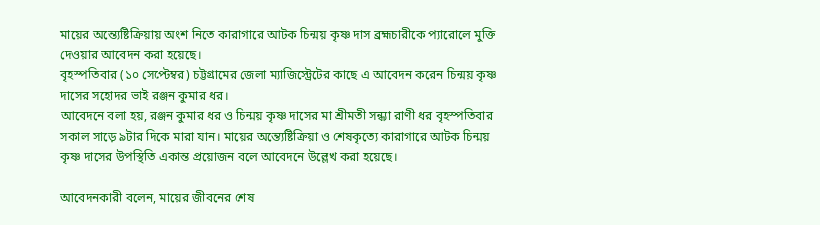মায়ের অন্ত্যেষ্টিক্রিয়ায় অংশ নিতে কারাগারে আটক চিন্ময় কৃষ্ণ দাস ব্রহ্মচারীকে প্যারোলে মুক্তি দেওয়ার আবেদন করা হয়েছে।
বৃহস্পতিবার (১০ সেপ্টেম্বর) চট্টগ্রামের জেলা ম্যাজিস্ট্রেটের কাছে এ আবেদন করেন চিন্ময় কৃষ্ণ দাসের সহোদর ভাই রঞ্জন কুমার ধর।
আবেদনে বলা হয়, রঞ্জন কুমার ধর ও চিন্ময় কৃষ্ণ দাসের মা শ্রীমতী সন্ধ্যা রাণী ধর বৃহস্পতিবার সকাল সাড়ে ৯টার দিকে মারা যান। মায়ের অন্ত্যেষ্টিক্রিয়া ও শেষকৃত্যে কারাগারে আটক চিন্ময় কৃষ্ণ দাসের উপস্থিতি একান্ত প্রয়োজন বলে আবেদনে উল্লেখ করা হয়েছে।

আবেদনকারী বলেন, মায়ের জীবনের শেষ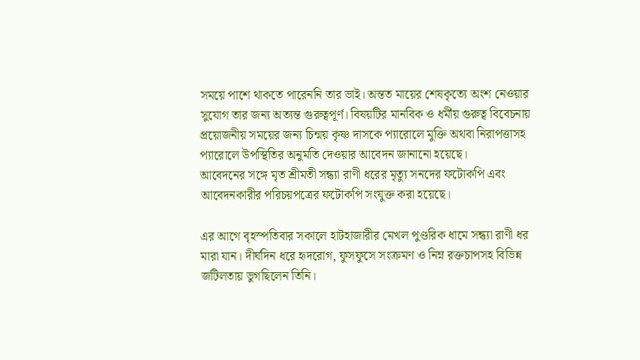সময়ে পাশে থাকতে পারেননি তার ভাই। অন্তত মায়ের শেষকৃত্যে অংশ নেওয়ার সুযোগ তার জন্য অত্যন্ত গুরুত্বপূর্ণ। বিষয়টির মানবিক ও ধর্মীয় গুরুত্ব বিবেচনায় প্রয়োজনীয় সময়ের জন্য চিন্ময় কৃষ্ণ দাসকে প্যারোলে মুক্তি অথবা নিরাপত্তাসহ প্যারোলে উপস্থিতির অনুমতি দেওয়ার আবেদন জানানো হয়েছে।
আবেদনের সঙ্গে মৃত শ্রীমতী সন্ধ্যা রাণী ধরের মৃত্যু সনদের ফটোকপি এবং আবেদনকারীর পরিচয়পত্রের ফটোকপি সংযুক্ত করা হয়েছে।

এর আগে বৃহস্পতিবার সকালে হাটহাজারীর মেখল পুণ্ডরিক ধামে সন্ধ্যা রাণী ধর মারা যান। দীর্ঘদিন ধরে হৃদরোগ, ফুসফুসে সংক্রমণ ও নিম্ন রক্তচাপসহ বিভিন্ন জটিলতায় ভুগছিলেন তিনি।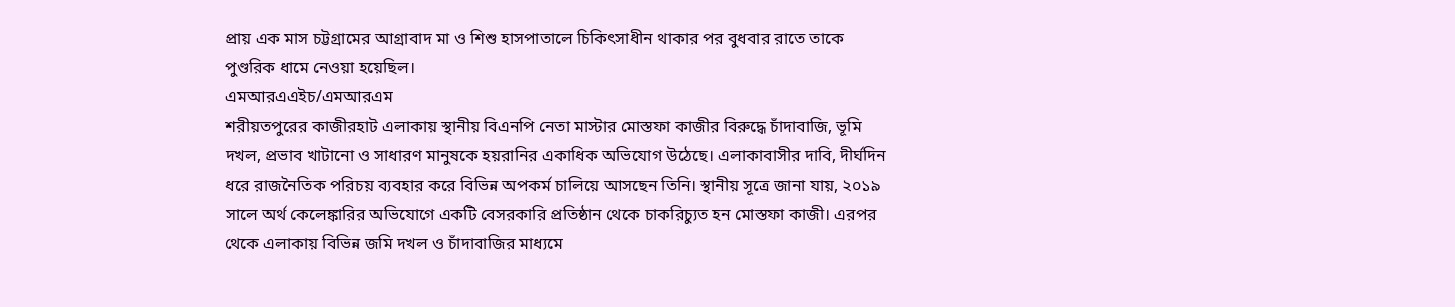প্রায় এক মাস চট্টগ্রামের আগ্রাবাদ মা ও শিশু হাসপাতালে চিকিৎসাধীন থাকার পর বুধবার রাতে তাকে পুণ্ডরিক ধামে নেওয়া হয়েছিল।
এমআরএএইচ/এমআরএম
শরীয়তপুরের কাজীরহাট এলাকায় স্থানীয় বিএনপি নেতা মাস্টার মোস্তফা কাজীর বিরুদ্ধে চাঁদাবাজি, ভূমি দখল, প্রভাব খাটানো ও সাধারণ মানুষকে হয়রানির একাধিক অভিযোগ উঠেছে। এলাকাবাসীর দাবি, দীর্ঘদিন ধরে রাজনৈতিক পরিচয় ব্যবহার করে বিভিন্ন অপকর্ম চালিয়ে আসছেন তিনি। স্থানীয় সূত্রে জানা যায়, ২০১৯ সালে অর্থ কেলেঙ্কারির অভিযোগে একটি বেসরকারি প্রতিষ্ঠান থেকে চাকরিচ্যুত হন মোস্তফা কাজী। এরপর থেকে এলাকায় বিভিন্ন জমি দখল ও চাঁদাবাজির মাধ্যমে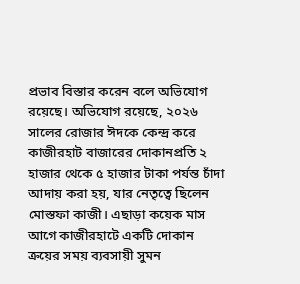প্রভাব বিস্তার করেন বলে অভিযোগ রয়েছে। অভিযোগ রয়েছে, ২০২৬ সালের রোজার ঈদকে কেন্দ্র করে কাজীরহাট বাজারের দোকানপ্রতি ২ হাজার থেকে ৫ হাজার টাকা পর্যন্ত চাঁদা আদায় করা হয়, যার নেতৃত্বে ছিলেন মোস্তফা কাজী। এছাড়া কয়েক মাস আগে কাজীরহাটে একটি দোকান ক্রয়ের সময় ব্যবসায়ী সুমন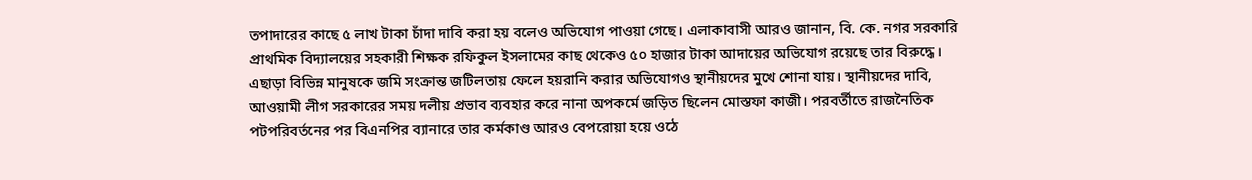তপাদারের কাছে ৫ লাখ টাকা চাঁদা দাবি করা হয় বলেও অভিযোগ পাওয়া গেছে। এলাকাবাসী আরও জানান, বি. কে. নগর সরকারি প্রাথমিক বিদ্যালয়ের সহকারী শিক্ষক রফিকুল ইসলামের কাছ থেকেও ৫০ হাজার টাকা আদায়ের অভিযোগ রয়েছে তার বিরুদ্ধে। এছাড়া বিভিন্ন মানুষকে জমি সংক্রান্ত জটিলতায় ফেলে হয়রানি করার অভিযোগও স্থানীয়দের মুখে শোনা যায়। স্থানীয়দের দাবি, আওয়ামী লীগ সরকারের সময় দলীয় প্রভাব ব্যবহার করে নানা অপকর্মে জড়িত ছিলেন মোস্তফা কাজী। পরবর্তীতে রাজনৈতিক পটপরিবর্তনের পর বিএনপির ব্যানারে তার কর্মকাণ্ড আরও বেপরোয়া হয়ে ওঠে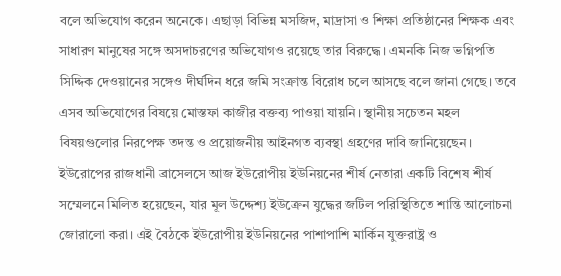বলে অভিযোগ করেন অনেকে। এছাড়া বিভিন্ন মসজিদ, মাদ্রাসা ও শিক্ষা প্রতিষ্ঠানের শিক্ষক এবং সাধারণ মানুষের সঙ্গে অসদাচরণের অভিযোগও রয়েছে তার বিরুদ্ধে। এমনকি নিজ ভগ্নিপতি সিদ্দিক দেওয়ানের সঙ্গেও দীর্ঘদিন ধরে জমি সংক্রান্ত বিরোধ চলে আসছে বলে জানা গেছে। তবে এসব অভিযোগের বিষয়ে মোস্তফা কাজীর বক্তব্য পাওয়া যায়নি। স্থানীয় সচেতন মহল বিষয়গুলোর নিরপেক্ষ তদন্ত ও প্রয়োজনীয় আইনগত ব্যবস্থা গ্রহণের দাবি জানিয়েছেন।
ইউরোপের রাজধানী ব্রাসেলসে আজ ইউরোপীয় ইউনিয়নের শীর্ষ নেতারা একটি বিশেষ শীর্ষ সম্মেলনে মিলিত হয়েছেন, যার মূল উদ্দেশ্য ইউক্রেন যুদ্ধের জটিল পরিস্থিতিতে শান্তি আলোচনা জোরালো করা। এই বৈঠকে ইউরোপীয় ইউনিয়নের পাশাপাশি মার্কিন যুক্তরাষ্ট্র ও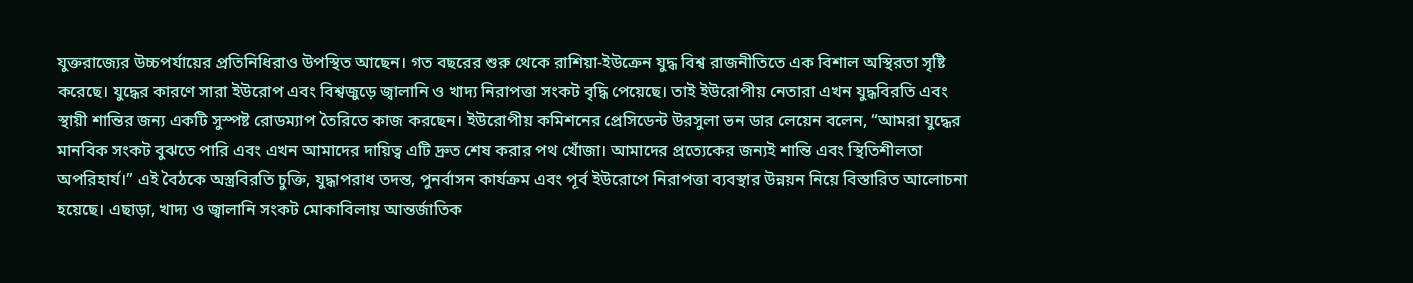যুক্তরাজ্যের উচ্চপর্যায়ের প্রতিনিধিরাও উপস্থিত আছেন। গত বছরের শুরু থেকে রাশিয়া-ইউক্রেন যুদ্ধ বিশ্ব রাজনীতিতে এক বিশাল অস্থিরতা সৃষ্টি করেছে। যুদ্ধের কারণে সারা ইউরোপ এবং বিশ্বজুড়ে জ্বালানি ও খাদ্য নিরাপত্তা সংকট বৃদ্ধি পেয়েছে। তাই ইউরোপীয় নেতারা এখন যুদ্ধবিরতি এবং স্থায়ী শান্তির জন্য একটি সুস্পষ্ট রোডম্যাপ তৈরিতে কাজ করছেন। ইউরোপীয় কমিশনের প্রেসিডেন্ট উরসুলা ভন ডার লেয়েন বলেন, “আমরা যুদ্ধের মানবিক সংকট বুঝতে পারি এবং এখন আমাদের দায়িত্ব এটি দ্রুত শেষ করার পথ খোঁজা। আমাদের প্রত্যেকের জন্যই শান্তি এবং স্থিতিশীলতা অপরিহার্য।” এই বৈঠকে অস্ত্রবিরতি চুক্তি, যুদ্ধাপরাধ তদন্ত, পুনর্বাসন কার্যক্রম এবং পূর্ব ইউরোপে নিরাপত্তা ব্যবস্থার উন্নয়ন নিয়ে বিস্তারিত আলোচনা হয়েছে। এছাড়া, খাদ্য ও জ্বালানি সংকট মোকাবিলায় আন্তর্জাতিক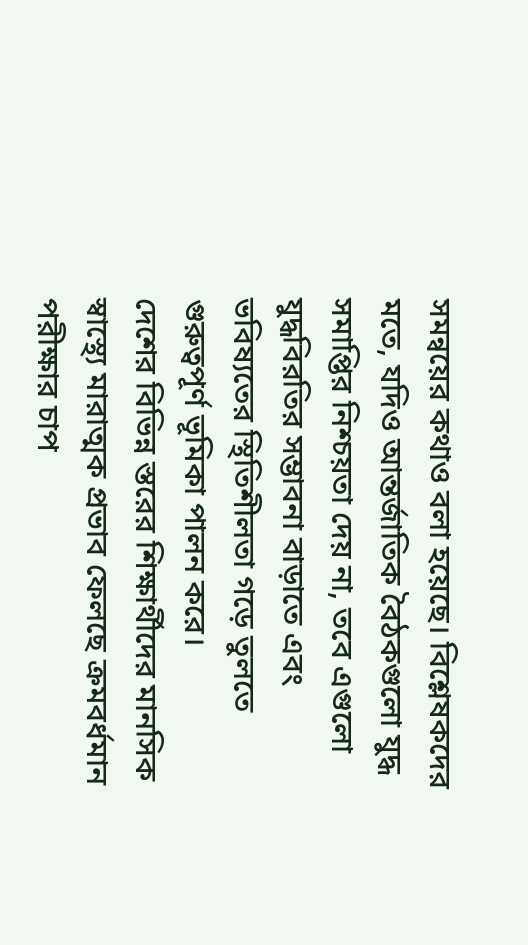সমন্বয়ের কথাও বলা হয়েছে। বিশ্লেষকদের মতে, যদিও আন্তর্জাতিক বৈঠকগুলো যুদ্ধ সমাপ্তির নিশ্চয়তা দেয় না, তবে এগুলো যুদ্ধবিরতির সম্ভাবনা বাড়াতে এবং ভবিষ্যতের স্থিতিশীলতা গড়ে তুলতে গুরুত্বপূর্ণ ভূমিকা পালন করে।
দেশের বিভিন্ন স্তরের শিক্ষার্থীদের মানসিক স্বাস্থ্যে মারাত্মক প্রভাব ফেলছে ক্রমবর্ধমান পরীক্ষার চাপ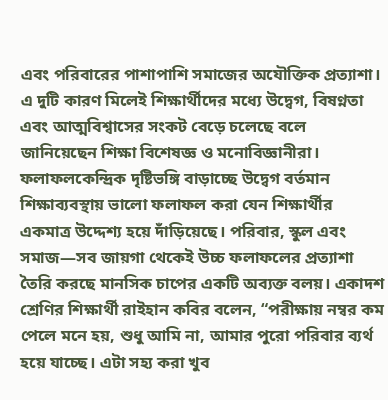এবং পরিবারের পাশাপাশি সমাজের অযৌক্তিক প্রত্যাশা। এ দুটি কারণ মিলেই শিক্ষার্থীদের মধ্যে উদ্বেগ, বিষণ্নতা এবং আত্মবিশ্বাসের সংকট বেড়ে চলেছে বলে জানিয়েছেন শিক্ষা বিশেষজ্ঞ ও মনোবিজ্ঞানীরা। ফলাফলকেন্দ্রিক দৃষ্টিভঙ্গি বাড়াচ্ছে উদ্বেগ বর্তমান শিক্ষাব্যবস্থায় ভালো ফলাফল করা যেন শিক্ষার্থীর একমাত্র উদ্দেশ্য হয়ে দাঁড়িয়েছে। পরিবার, স্কুল এবং সমাজ—সব জায়গা থেকেই উচ্চ ফলাফলের প্রত্যাশা তৈরি করছে মানসিক চাপের একটি অব্যক্ত বলয়। একাদশ শ্রেণির শিক্ষার্থী রাইহান কবির বলেন, “পরীক্ষায় নম্বর কম পেলে মনে হয়, শুধু আমি না, আমার পুরো পরিবার ব্যর্থ হয়ে যাচ্ছে। এটা সহ্য করা খুব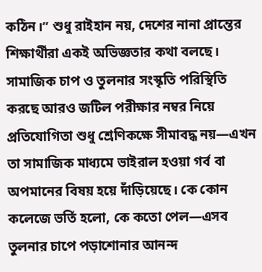কঠিন।” শুধু রাইহান নয়, দেশের নানা প্রান্তের শিক্ষার্থীরা একই অভিজ্ঞতার কথা বলছে। সামাজিক চাপ ও তুলনার সংস্কৃতি পরিস্থিতি করছে আরও জটিল পরীক্ষার নম্বর নিয়ে প্রতিযোগিতা শুধু শ্রেণিকক্ষে সীমাবদ্ধ নয়—এখন তা সামাজিক মাধ্যমে ভাইরাল হওয়া গর্ব বা অপমানের বিষয় হয়ে দাঁড়িয়েছে। কে কোন কলেজে ভর্তি হলো, কে কতো পেল—এসব তুলনার চাপে পড়াশোনার আনন্দ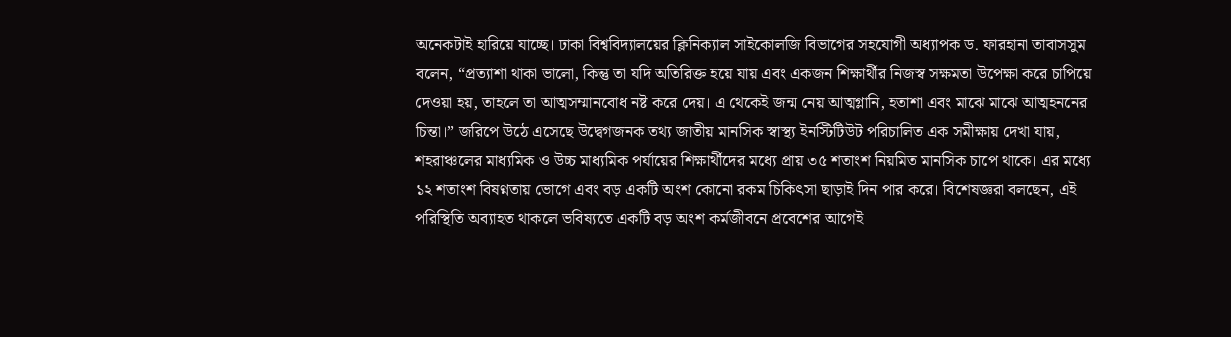অনেকটাই হারিয়ে যাচ্ছে। ঢাকা বিশ্ববিদ্যালয়ের ক্লিনিক্যাল সাইকোলজি বিভাগের সহযোগী অধ্যাপক ড. ফারহানা তাবাসসুম বলেন, “প্রত্যাশা থাকা ভালো, কিন্তু তা যদি অতিরিক্ত হয়ে যায় এবং একজন শিক্ষার্থীর নিজস্ব সক্ষমতা উপেক্ষা করে চাপিয়ে দেওয়া হয়, তাহলে তা আত্মসম্মানবোধ নষ্ট করে দেয়। এ থেকেই জন্ম নেয় আত্মগ্লানি, হতাশা এবং মাঝে মাঝে আত্মহননের চিন্তা।” জরিপে উঠে এসেছে উদ্বেগজনক তথ্য জাতীয় মানসিক স্বাস্থ্য ইনস্টিটিউট পরিচালিত এক সমীক্ষায় দেখা যায়, শহরাঞ্চলের মাধ্যমিক ও উচ্চ মাধ্যমিক পর্যায়ের শিক্ষার্থীদের মধ্যে প্রায় ৩৫ শতাংশ নিয়মিত মানসিক চাপে থাকে। এর মধ্যে ১২ শতাংশ বিষণ্নতায় ভোগে এবং বড় একটি অংশ কোনো রকম চিকিৎসা ছাড়াই দিন পার করে। বিশেষজ্ঞরা বলছেন, এই পরিস্থিতি অব্যাহত থাকলে ভবিষ্যতে একটি বড় অংশ কর্মজীবনে প্রবেশের আগেই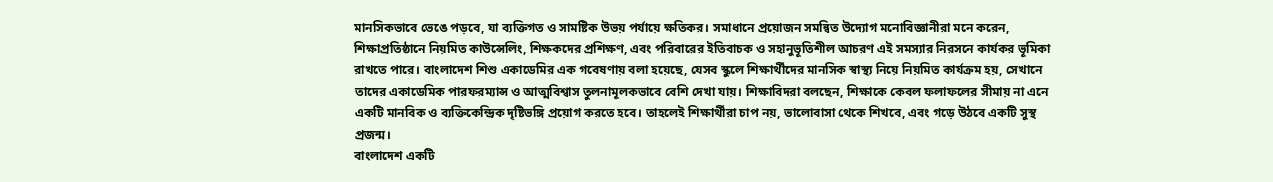মানসিকভাবে ভেঙে পড়বে, যা ব্যক্তিগত ও সামষ্টিক উভয় পর্যায়ে ক্ষতিকর। সমাধানে প্রয়োজন সমন্বিত উদ্যোগ মনোবিজ্ঞানীরা মনে করেন, শিক্ষাপ্রতিষ্ঠানে নিয়মিত কাউন্সেলিং, শিক্ষকদের প্রশিক্ষণ, এবং পরিবারের ইতিবাচক ও সহানুভূতিশীল আচরণ এই সমস্যার নিরসনে কার্যকর ভূমিকা রাখতে পারে। বাংলাদেশ শিশু একাডেমির এক গবেষণায় বলা হয়েছে, যেসব স্কুলে শিক্ষার্থীদের মানসিক স্বাস্থ্য নিয়ে নিয়মিত কার্যক্রম হয়, সেখানে তাদের একাডেমিক পারফরম্যান্স ও আত্মবিশ্বাস তুলনামূলকভাবে বেশি দেখা যায়। শিক্ষাবিদরা বলছেন, শিক্ষাকে কেবল ফলাফলের সীমায় না এনে একটি মানবিক ও ব্যক্তিকেন্দ্রিক দৃষ্টিভঙ্গি প্রয়োগ করতে হবে। তাহলেই শিক্ষার্থীরা চাপ নয়, ভালোবাসা থেকে শিখবে, এবং গড়ে উঠবে একটি সুস্থ প্রজন্ম।
বাংলাদেশ একটি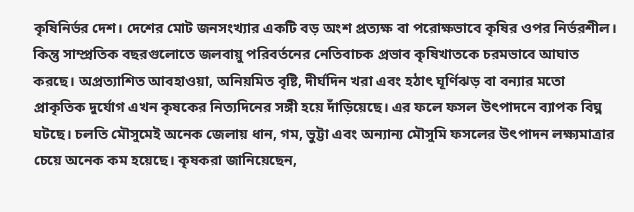কৃষিনির্ভর দেশ। দেশের মোট জনসংখ্যার একটি বড় অংশ প্রত্যক্ষ বা পরোক্ষভাবে কৃষির ওপর নির্ভরশীল। কিন্তু সাম্প্রতিক বছরগুলোতে জলবায়ু পরিবর্তনের নেতিবাচক প্রভাব কৃষিখাতকে চরমভাবে আঘাত করছে। অপ্রত্যাশিত আবহাওয়া, অনিয়মিত বৃষ্টি, দীর্ঘদিন খরা এবং হঠাৎ ঘূর্ণিঝড় বা বন্যার মতো প্রাকৃতিক দুর্যোগ এখন কৃষকের নিত্যদিনের সঙ্গী হয়ে দাঁড়িয়েছে। এর ফলে ফসল উৎপাদনে ব্যাপক বিঘ্ন ঘটছে। চলতি মৌসুমেই অনেক জেলায় ধান, গম, ভুট্টা এবং অন্যান্য মৌসুমি ফসলের উৎপাদন লক্ষ্যমাত্রার চেয়ে অনেক কম হয়েছে। কৃষকরা জানিয়েছেন,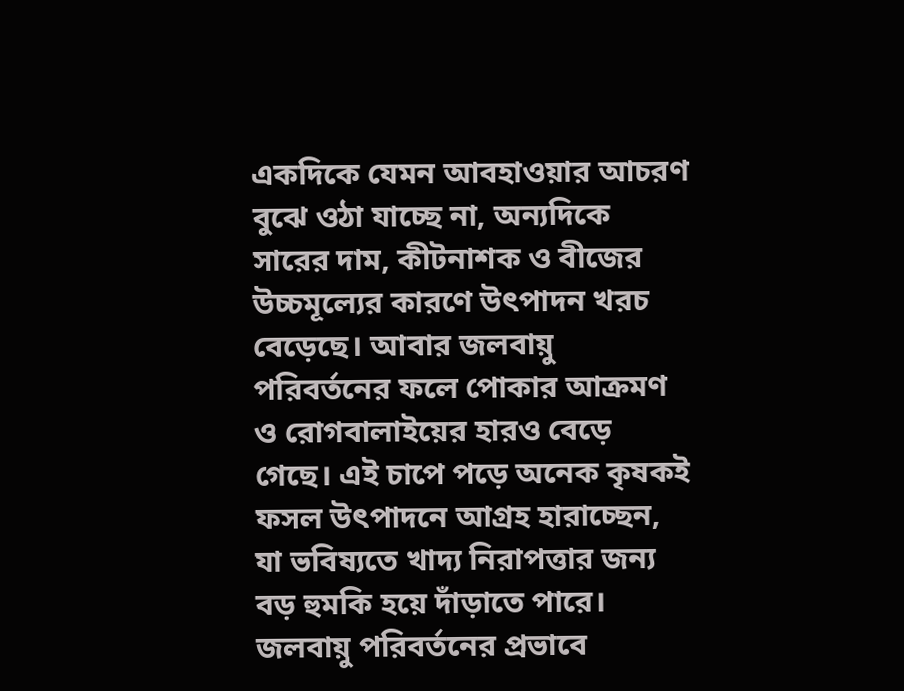একদিকে যেমন আবহাওয়ার আচরণ বুঝে ওঠা যাচ্ছে না, অন্যদিকে সারের দাম, কীটনাশক ও বীজের উচ্চমূল্যের কারণে উৎপাদন খরচ বেড়েছে। আবার জলবায়ু পরিবর্তনের ফলে পোকার আক্রমণ ও রোগবালাইয়ের হারও বেড়ে গেছে। এই চাপে পড়ে অনেক কৃষকই ফসল উৎপাদনে আগ্রহ হারাচ্ছেন, যা ভবিষ্যতে খাদ্য নিরাপত্তার জন্য বড় হুমকি হয়ে দাঁড়াতে পারে। জলবায়ু পরিবর্তনের প্রভাবে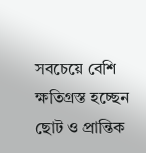সবচেয়ে বেশি ক্ষতিগ্রস্ত হচ্ছেন ছোট ও প্রান্তিক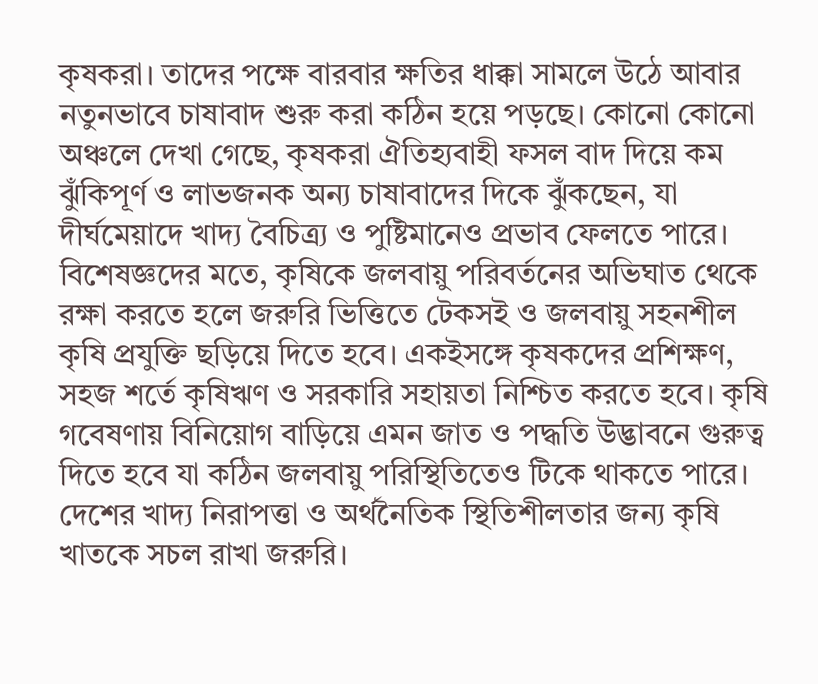কৃষকরা। তাদের পক্ষে বারবার ক্ষতির ধাক্কা সামলে উঠে আবার নতুনভাবে চাষাবাদ শুরু করা কঠিন হয়ে পড়ছে। কোনো কোনো অঞ্চলে দেখা গেছে, কৃষকরা ঐতিহ্যবাহী ফসল বাদ দিয়ে কম ঝুঁকিপূর্ণ ও লাভজনক অন্য চাষাবাদের দিকে ঝুঁকছেন, যা দীর্ঘমেয়াদে খাদ্য বৈচিত্র্য ও পুষ্টিমানেও প্রভাব ফেলতে পারে। বিশেষজ্ঞদের মতে, কৃষিকে জলবায়ু পরিবর্তনের অভিঘাত থেকে রক্ষা করতে হলে জরুরি ভিত্তিতে টেকসই ও জলবায়ু সহনশীল কৃষি প্রযুক্তি ছড়িয়ে দিতে হবে। একইসঙ্গে কৃষকদের প্রশিক্ষণ, সহজ শর্তে কৃষিঋণ ও সরকারি সহায়তা নিশ্চিত করতে হবে। কৃষি গবেষণায় বিনিয়োগ বাড়িয়ে এমন জাত ও পদ্ধতি উদ্ভাবনে গুরুত্ব দিতে হবে যা কঠিন জলবায়ু পরিস্থিতিতেও টিকে থাকতে পারে। দেশের খাদ্য নিরাপত্তা ও অর্থনৈতিক স্থিতিশীলতার জন্য কৃষি খাতকে সচল রাখা জরুরি।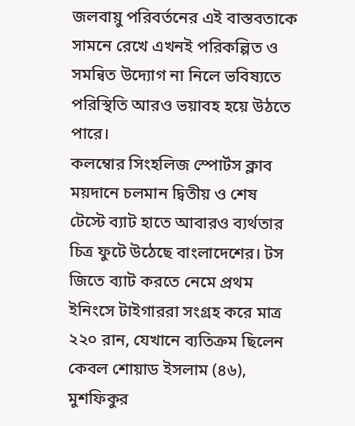জলবায়ু পরিবর্তনের এই বাস্তবতাকে সামনে রেখে এখনই পরিকল্পিত ও সমন্বিত উদ্যোগ না নিলে ভবিষ্যতে পরিস্থিতি আরও ভয়াবহ হয়ে উঠতে পারে।
কলম্বোর সিংহলিজ স্পোর্টস ক্লাব ময়দানে চলমান দ্বিতীয় ও শেষ টেস্টে ব্যাট হাতে আবারও ব্যর্থতার চিত্র ফুটে উঠেছে বাংলাদেশের। টস জিতে ব্যাট করতে নেমে প্রথম ইনিংসে টাইগাররা সংগ্রহ করে মাত্র ২২০ রান, যেখানে ব্যতিক্রম ছিলেন কেবল শোয়াড ইসলাম (৪৬), মুশফিকুর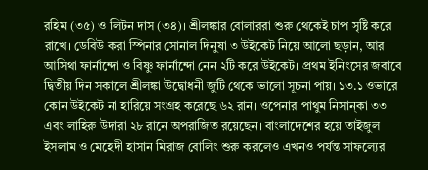রহিম (৩৫) ও লিটন দাস (৩৪)। শ্রীলঙ্কার বোলাররা শুরু থেকেই চাপ সৃষ্টি করে রাখে। ডেবিউ করা স্পিনার সোনাল দিনুষা ৩ উইকেট নিয়ে আলো ছড়ান, আর আসিথা ফার্নান্দো ও বিষ্ণু ফার্নান্দো নেন ২টি করে উইকেট। প্রথম ইনিংসের জবাবে দ্বিতীয় দিন সকালে শ্রীলঙ্কা উদ্বোধনী জুটি থেকে ভালো সূচনা পায়। ১৩.১ ওভারে কোন উইকেট না হারিয়ে সংগ্রহ করেছে ৬২ রান। ওপেনার পাথুম নিসান্কা ৩৩ এবং লাহিরু উদারা ২৮ রানে অপরাজিত রয়েছেন। বাংলাদেশের হয়ে তাইজুল ইসলাম ও মেহেদী হাসান মিরাজ বোলিং শুরু করলেও এখনও পর্যন্ত সাফল্যের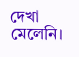দেখা মেলেনি।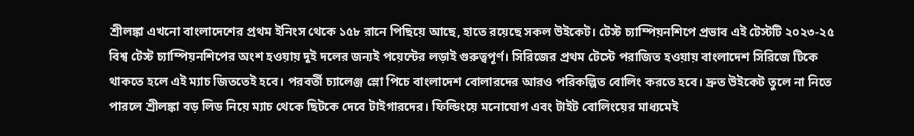শ্রীলঙ্কা এখনো বাংলাদেশের প্রথম ইনিংস থেকে ১৫৮ রানে পিছিয়ে আছে, হাতে রয়েছে সকল উইকেট। টেস্ট চ্যাম্পিয়নশিপে প্রভাব এই টেস্টটি ২০২৩-২৫ বিশ্ব টেস্ট চ্যাম্পিয়নশিপের অংশ হওয়ায় দুই দলের জন্যই পয়েন্টের লড়াই গুরুত্বপূর্ণ। সিরিজের প্রথম টেস্টে পরাজিত হওয়ায় বাংলাদেশ সিরিজে টিকে থাকতে হলে এই ম্যাচ জিততেই হবে। পরবর্তী চ্যালেঞ্জ স্লো পিচে বাংলাদেশ বোলারদের আরও পরিকল্পিত বোলিং করতে হবে। দ্রুত উইকেট তুলে না নিতে পারলে শ্রীলঙ্কা বড় লিড নিয়ে ম্যাচ থেকে ছিটকে দেবে টাইগারদের। ফিল্ডিংয়ে মনোযোগ এবং টাইট বোলিংয়ের মাধ্যমেই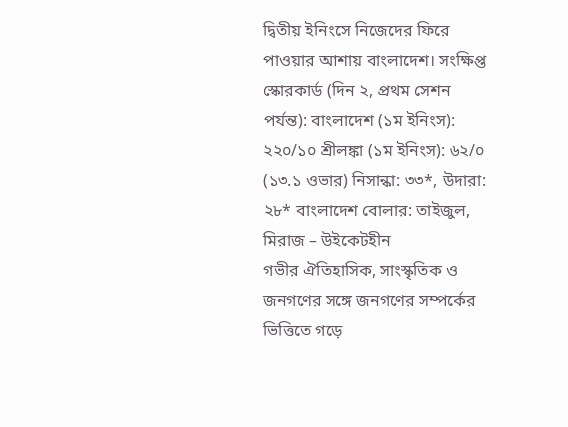দ্বিতীয় ইনিংসে নিজেদের ফিরে পাওয়ার আশায় বাংলাদেশ। সংক্ষিপ্ত স্কোরকার্ড (দিন ২, প্রথম সেশন পর্যন্ত): বাংলাদেশ (১ম ইনিংস): ২২০/১০ শ্রীলঙ্কা (১ম ইনিংস): ৬২/০ (১৩.১ ওভার) নিসান্কা: ৩৩*, উদারা: ২৮* বাংলাদেশ বোলার: তাইজুল, মিরাজ – উইকেটহীন
গভীর ঐতিহাসিক, সাংস্কৃতিক ও জনগণের সঙ্গে জনগণের সম্পর্কের ভিত্তিতে গড়ে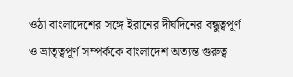ওঠা বাংলাদেশের সঙ্গে ইরানের দীর্ঘদিনের বন্ধুত্বপূর্ণ ও ভ্রাতৃত্বপূর্ণ সম্পর্ককে বাংলাদেশ অত্যন্ত গুরুত্ব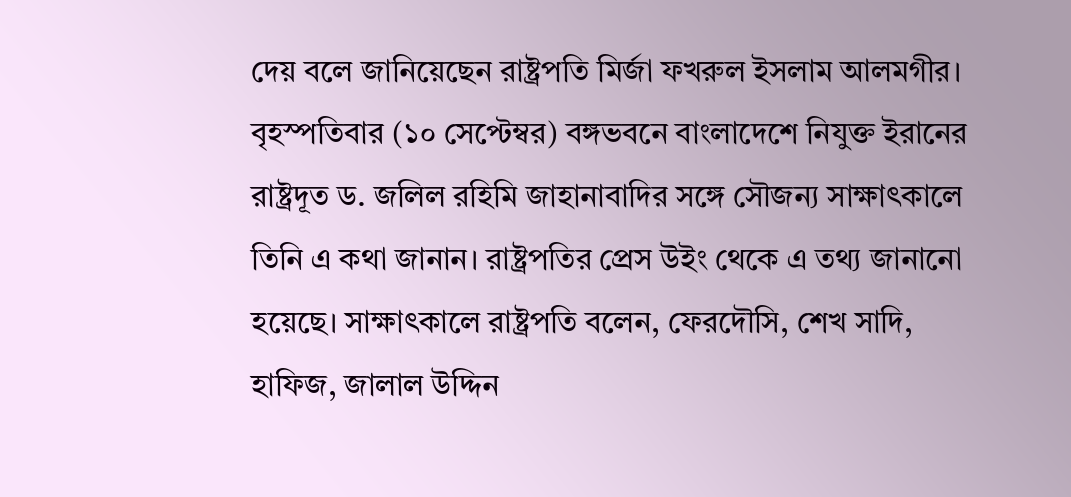দেয় বলে জানিয়েছেন রাষ্ট্রপতি মির্জা ফখরুল ইসলাম আলমগীর। বৃহস্পতিবার (১০ সেপ্টেম্বর) বঙ্গভবনে বাংলাদেশে নিযুক্ত ইরানের রাষ্ট্রদূত ড. জলিল রহিমি জাহানাবাদির সঙ্গে সৌজন্য সাক্ষাৎকালে তিনি এ কথা জানান। রাষ্ট্রপতির প্রেস উইং থেকে এ তথ্য জানানো হয়েছে। সাক্ষাৎকালে রাষ্ট্রপতি বলেন, ফেরদৌসি, শেখ সাদি, হাফিজ, জালাল উদ্দিন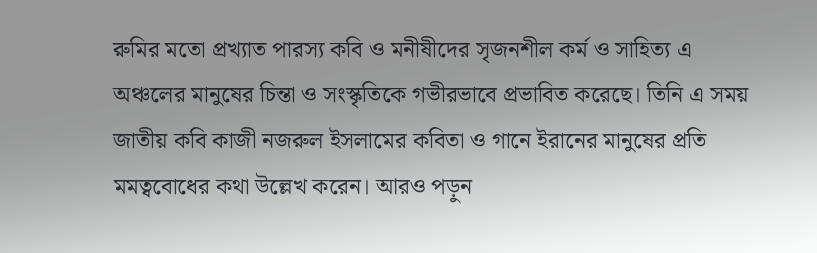রুমির মতো প্রখ্যাত পারস্য কবি ও মনীষীদের সৃজনশীল কর্ম ও সাহিত্য এ অঞ্চলের মানুষের চিন্তা ও সংস্কৃতিকে গভীরভাবে প্রভাবিত করেছে। তিনি এ সময় জাতীয় কবি কাজী নজরুল ইসলামের কবিতা ও গানে ইরানের মানুষের প্রতি মমত্ববোধের কথা উল্লেখ করেন। আরও পড়ুন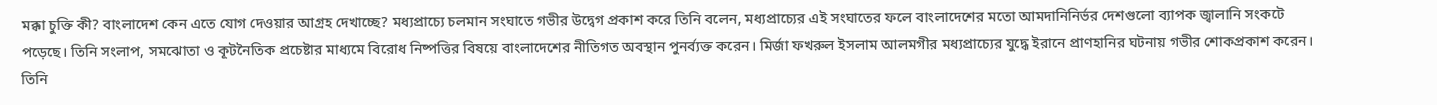মক্কা চুক্তি কী? বাংলাদেশ কেন এতে যোগ দেওয়ার আগ্রহ দেখাচ্ছে? মধ্যপ্রাচ্যে চলমান সংঘাতে গভীর উদ্বেগ প্রকাশ করে তিনি বলেন, মধ্যপ্রাচ্যের এই সংঘাতের ফলে বাংলাদেশের মতো আমদানিনির্ভর দেশগুলো ব্যাপক জ্বালানি সংকটে পড়েছে। তিনি সংলাপ, সমঝোতা ও কূটনৈতিক প্রচেষ্টার মাধ্যমে বিরোধ নিষ্পত্তির বিষয়ে বাংলাদেশের নীতিগত অবস্থান পুনর্ব্যক্ত করেন। মির্জা ফখরুল ইসলাম আলমগীর মধ্যপ্রাচ্যের যুদ্ধে ইরানে প্রাণহানির ঘটনায় গভীর শোকপ্রকাশ করেন। তিনি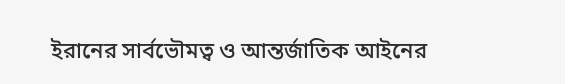ইরানের সার্বভৌমত্ব ও আন্তর্জাতিক আইনের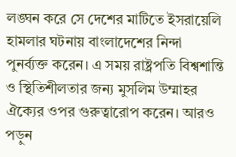লঙ্ঘন করে সে দেশের মাটিতে ইসরায়েলি হামলার ঘটনায় বাংলাদেশের নিন্দা পুনর্ব্যক্ত করেন। এ সময় রাষ্ট্রপতি বিশ্বশান্তি ও স্থিতিশীলতার জন্য মুসলিম উম্মাহর ঐক্যের ওপর গুরুত্বারোপ করেন। আরও পড়ুন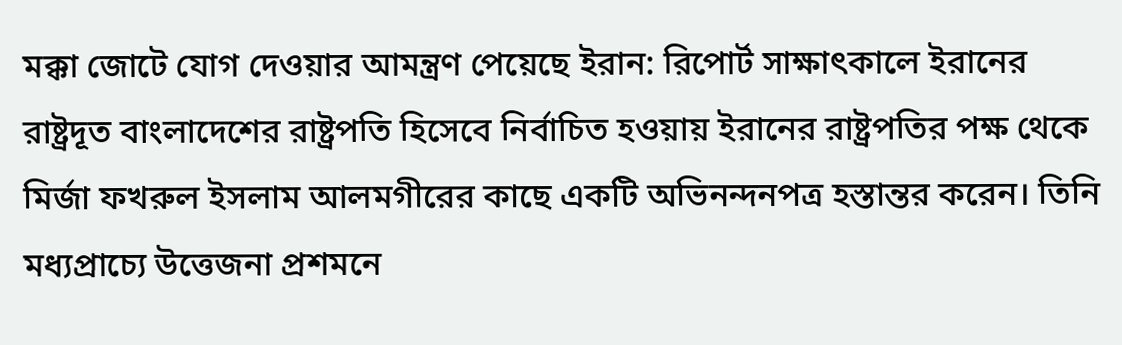মক্কা জোটে যোগ দেওয়ার আমন্ত্রণ পেয়েছে ইরান: রিপোর্ট সাক্ষাৎকালে ইরানের রাষ্ট্রদূত বাংলাদেশের রাষ্ট্রপতি হিসেবে নির্বাচিত হওয়ায় ইরানের রাষ্ট্রপতির পক্ষ থেকে মির্জা ফখরুল ইসলাম আলমগীরের কাছে একটি অভিনন্দনপত্র হস্তান্তর করেন। তিনি মধ্যপ্রাচ্যে উত্তেজনা প্রশমনে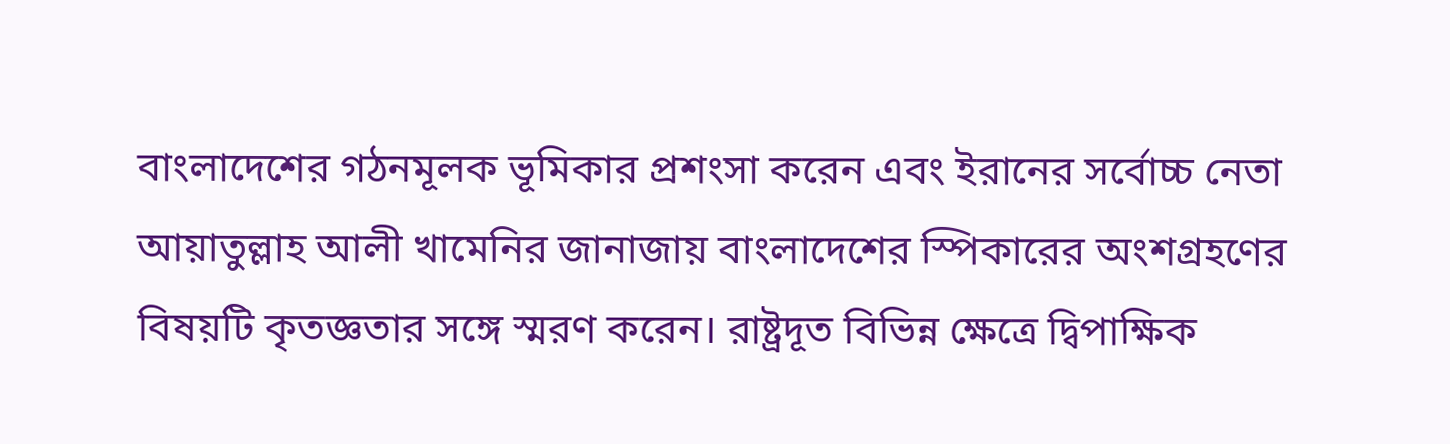বাংলাদেশের গঠনমূলক ভূমিকার প্রশংসা করেন এবং ইরানের সর্বোচ্চ নেতা আয়াতুল্লাহ আলী খামেনির জানাজায় বাংলাদেশের স্পিকারের অংশগ্রহণের বিষয়টি কৃতজ্ঞতার সঙ্গে স্মরণ করেন। রাষ্ট্রদূত বিভিন্ন ক্ষেত্রে দ্বিপাক্ষিক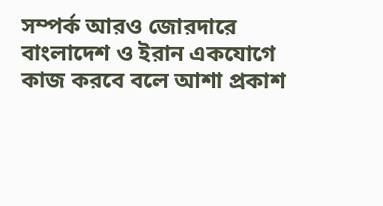সম্পর্ক আরও জোরদারে বাংলাদেশ ও ইরান একযোগে কাজ করবে বলে আশা প্রকাশ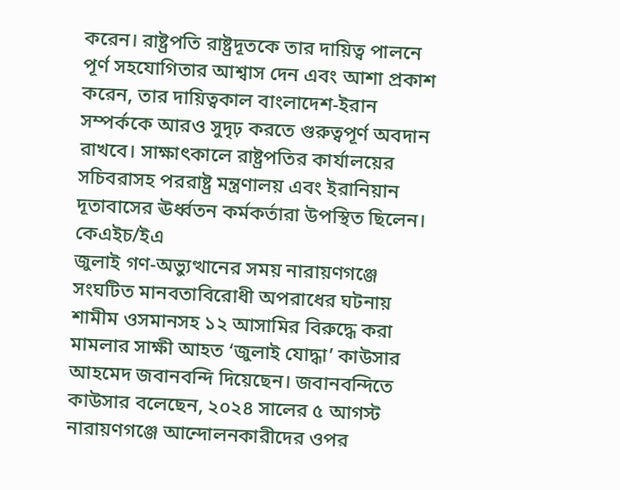করেন। রাষ্ট্রপতি রাষ্ট্রদূতকে তার দায়িত্ব পালনে পূর্ণ সহযোগিতার আশ্বাস দেন এবং আশা প্রকাশ করেন, তার দায়িত্বকাল বাংলাদেশ-ইরান সম্পর্ককে আরও সুদৃঢ় করতে গুরুত্বপূর্ণ অবদান রাখবে। সাক্ষাৎকালে রাষ্ট্রপতির কার্যালয়ের সচিবরাসহ পররাষ্ট্র মন্ত্রণালয় এবং ইরানিয়ান দূতাবাসের ঊর্ধ্বতন কর্মকর্তারা উপস্থিত ছিলেন। কেএইচ/ইএ
জুলাই গণ-অভ্যুত্থানের সময় নারায়ণগঞ্জে সংঘটিত মানবতাবিরোধী অপরাধের ঘটনায় শামীম ওসমানসহ ১২ আসামির বিরুদ্ধে করা মামলার সাক্ষী আহত ‘জুলাই যোদ্ধা’ কাউসার আহমেদ জবানবন্দি দিয়েছেন। জবানবন্দিতে কাউসার বলেছেন, ২০২৪ সালের ৫ আগস্ট নারায়ণগঞ্জে আন্দোলনকারীদের ওপর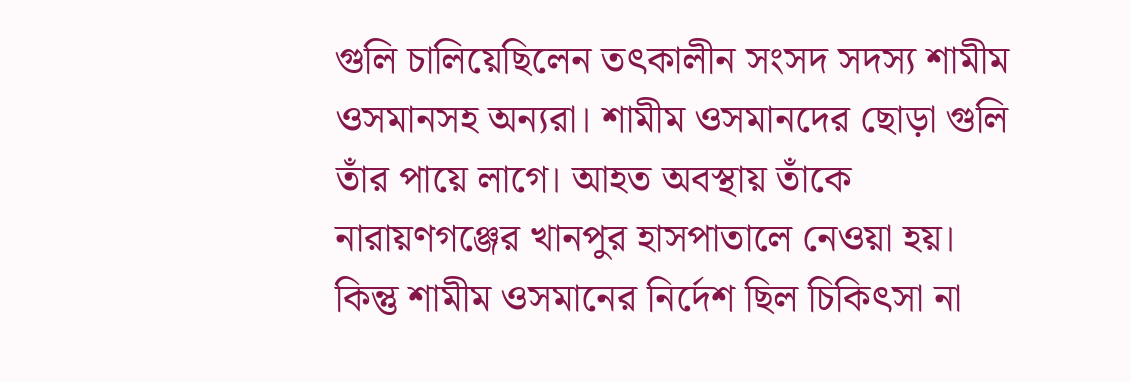গুলি চালিয়েছিলেন তৎকালীন সংসদ সদস্য শামীম ওসমানসহ অন্যরা। শামীম ওসমানদের ছোড়া গুলি তাঁর পায়ে লাগে। আহত অবস্থায় তাঁকে নারায়ণগঞ্জের খানপুর হাসপাতালে নেওয়া হয়। কিন্তু শামীম ওসমানের নির্দেশ ছিল চিকিৎসা না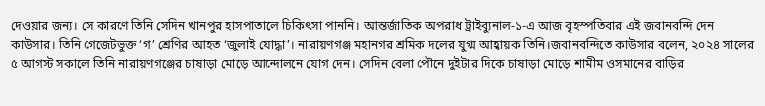দেওয়ার জন্য। সে কারণে তিনি সেদিন খানপুর হাসপাতালে চিকিৎসা পাননি। আন্তর্জাতিক অপরাধ ট্রাইব্যুনাল-১-এ আজ বৃহস্পতিবার এই জবানবন্দি দেন কাউসার। তিনি গেজেটভুক্ত ‘গ’ শ্রেণির আহত ‘জুলাই যোদ্ধা’। নারায়ণগঞ্জ মহানগর শ্রমিক দলের যুগ্ম আহ্বায়ক তিনি।জবানবন্দিতে কাউসার বলেন, ২০২৪ সালের ৫ আগস্ট সকালে তিনি নারায়ণগঞ্জের চাষাড়া মোড়ে আন্দোলনে যোগ দেন। সেদিন বেলা পৌনে দুইটার দিকে চাষাড়া মোড়ে শামীম ওসমানের বাড়ির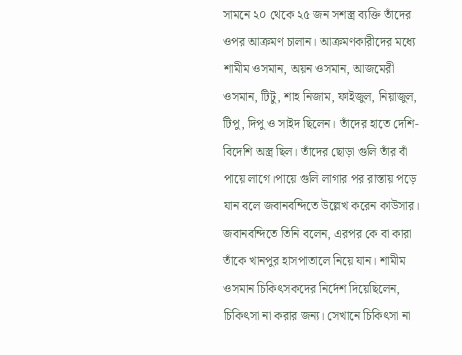সামনে ২০ থেকে ২৫ জন সশস্ত্র ব্যক্তি তাঁদের ওপর আক্রমণ চালান। আক্রমণকারীদের মধ্যে শামীম ওসমান, অয়ন ওসমান, আজমেরী ওসমান, টিটু, শাহ নিজাম, ফাইজুল, নিয়াজুল, টিপু, দিপু ও সাইদ ছিলেন। তাঁদের হাতে দেশি-বিদেশি অস্ত্র ছিল। তাঁদের ছোড়া গুলি তাঁর বাঁ পায়ে লাগে।পায়ে গুলি লাগার পর রাস্তায় পড়ে যান বলে জবানবন্দিতে উল্লেখ করেন কাউসার। জবানবন্দিতে তিনি বলেন, এরপর কে বা কারা তাঁকে খানপুর হাসপাতালে নিয়ে যান। শামীম ওসমান চিকিৎসকদের নির্দেশ দিয়েছিলেন, চিকিৎসা না করার জন্য। সেখানে চিকিৎসা না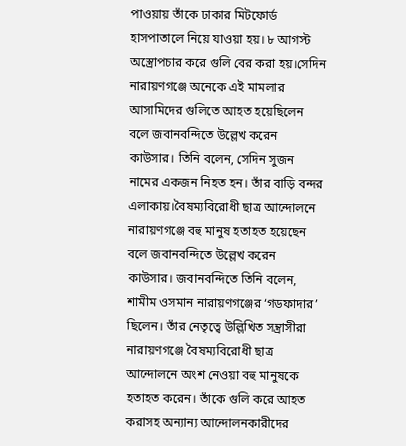পাওয়ায় তাঁকে ঢাকার মিটফোর্ড হাসপাতালে নিয়ে যাওয়া হয়। ৮ আগস্ট অস্ত্রোপচার করে গুলি বের করা হয়।সেদিন নারায়ণগঞ্জে অনেকে এই মামলার আসামিদের গুলিতে আহত হয়েছিলেন বলে জবানবন্দিতে উল্লেখ করেন কাউসার। তিনি বলেন, সেদিন সুজন নামের একজন নিহত হন। তাঁর বাড়ি বন্দর এলাকায়।বৈষম্যবিরোধী ছাত্র আন্দোলনে নারায়ণগঞ্জে বহু মানুষ হতাহত হয়েছেন বলে জবানবন্দিতে উল্লেখ করেন কাউসার। জবানবন্দিতে তিনি বলেন, শামীম ওসমান নারায়ণগঞ্জের ‘গডফাদার’ ছিলেন। তাঁর নেতৃত্বে উল্লিখিত সন্ত্রাসীরা নারায়ণগঞ্জে বৈষম্যবিরোধী ছাত্র আন্দোলনে অংশ নেওয়া বহু মানুষকে হতাহত করেন। তাঁকে গুলি করে আহত করাসহ অন্যান্য আন্দোলনকারীদের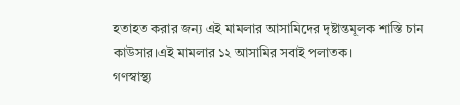হতাহত করার জন্য এই মামলার আসামিদের দৃষ্টান্তমূলক শাস্তি চান কাউসার।এই মামলার ১২ আসামির সবাই পলাতক।
গণস্বাস্থ্য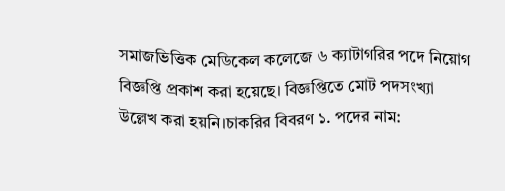সমাজভিত্তিক মেডিকেল কলেজে ৬ ক্যাটাগরির পদে নিয়োগ বিজ্ঞপ্তি প্রকাশ করা হয়েছে। বিজ্ঞপ্তিতে মোট পদসংখ্যা উল্লেখ করা হয়নি।চাকরির বিবরণ ১. পদের নাম: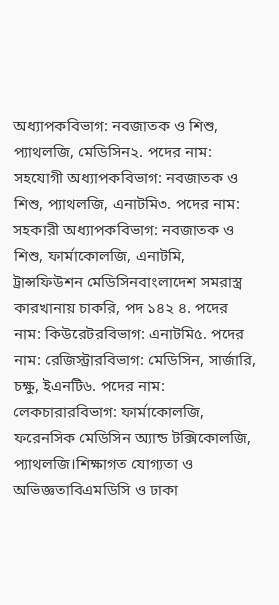অধ্যাপকবিভাগ: নবজাতক ও শিশু, প্যাথলজি, মেডিসিন২. পদের নাম: সহযোগী অধ্যাপকবিভাগ: নবজাতক ও শিশু, প্যাথলজি, এনাটমি৩. পদের নাম: সহকারী অধ্যাপকবিভাগ: নবজাতক ও শিশু, ফার্মাকোলজি, এনাটমি, ট্রান্সফিউশন মেডিসিনবাংলাদেশ সমরাস্ত্র কারখানায় চাকরি, পদ ১৪২ ৪. পদের নাম: কিউরেটরবিভাগ: এনাটমি৫. পদের নাম: রেজিস্ট্রারবিভাগ: মেডিসিন, সার্জারি, চক্ষু, ইএনটি৬. পদের নাম: লেকচারারবিভাগ: ফার্মাকোলজি, ফরেনসিক মেডিসিন অ্যান্ড টক্সিকোলজি, প্যাথলজি।শিক্ষাগত যোগ্যতা ও অভিজ্ঞতাবিএমডিসি ও ঢাকা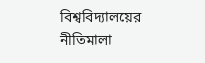বিশ্ববিদ্যালয়ের নীতিমালা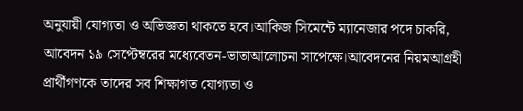অনুযায়ী যোগ্যতা ও অভিজ্ঞতা থাকতে হবে।আকিজ সিমেন্টে ম্যানেজার পদে চাকরি, আবেদন ১৯ সেপ্টেম্বরের মধ্যেবেতন-ভাতাআলোচনা সাপেক্ষে।আবেদনের নিয়মআগ্রহী প্রার্থীগণকে তাদের সব শিক্ষাগত যোগ্যতা ও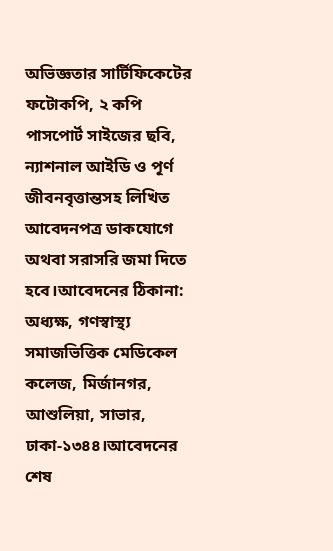অভিজ্ঞতার সার্টিফিকেটের ফটোকপি, ২ কপি পাসপোর্ট সাইজের ছবি, ন্যাশনাল আইডি ও পূর্ণ জীবনবৃত্তান্তসহ লিখিত আবেদনপত্র ডাকযোগে অথবা সরাসরি জমা দিতে হবে।আবেদনের ঠিকানা: অধ্যক্ষ, গণস্বাস্থ্য সমাজভিত্তিক মেডিকেল কলেজ, মির্জানগর, আশুলিয়া, সাভার, ঢাকা-১৩৪৪।আবেদনের শেষ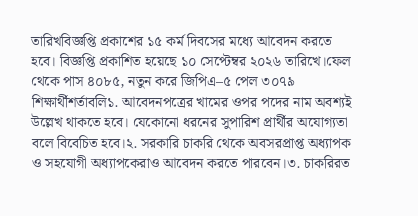তারিখবিজ্ঞপ্তি প্রকাশের ১৫ কর্ম দিবসের মধ্যে আবেদন করতে হবে। বিজ্ঞপ্তি প্রকাশিত হয়েছে ১০ সেপ্টেম্বর ২০২৬ তারিখে।ফেল থেকে পাস ৪০৮৫, নতুন করে জিপিএ–৫ পেল ৩০৭৯ শিক্ষার্থীশর্তাবলি১. আবেদনপত্রের খামের ওপর পদের নাম অবশ্যই উল্লেখ থাকতে হবে। যেকোনো ধরনের সুপারিশ প্রার্থীর অযোগ্যতা বলে বিবেচিত হবে।২. সরকারি চাকরি থেকে অবসরপ্রাপ্ত অধ্যাপক ও সহযোগী অধ্যাপকেরাও আবেদন করতে পারবেন।৩. চাকরিরত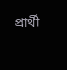প্রার্থী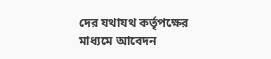দের যথাযথ কর্তৃপক্ষের মাধ্যমে আবেদন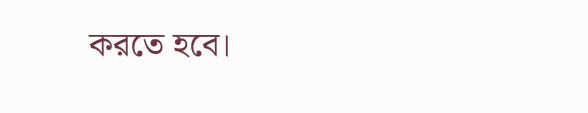করতে হবে।